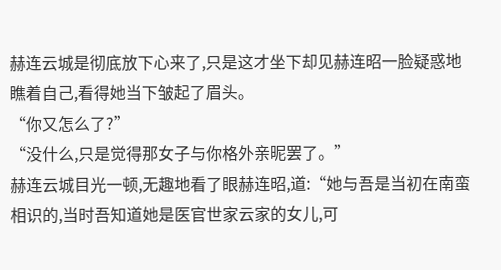赫连云城是彻底放下心来了,只是这才坐下却见赫连昭一脸疑惑地瞧着自己,看得她当下皱起了眉头。
“你又怎么了?”
“没什么,只是觉得那女子与你格外亲昵罢了。”
赫连云城目光一顿,无趣地看了眼赫连昭,道:“她与吾是当初在南蛮相识的,当时吾知道她是医官世家云家的女儿,可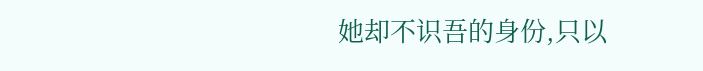她却不识吾的身份,只以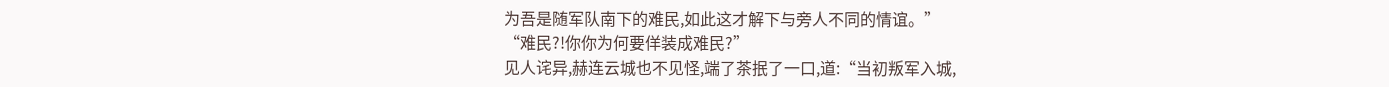为吾是随军队南下的难民,如此这才解下与旁人不同的情谊。”
“难民?!你你为何要佯装成难民?”
见人诧异,赫连云城也不见怪,端了茶抿了一口,道:“当初叛军入城,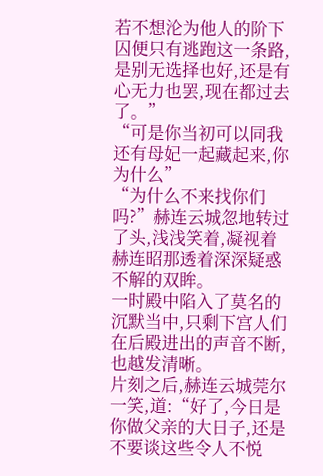若不想沦为他人的阶下囚便只有逃跑这一条路,是别无选择也好,还是有心无力也罢,现在都过去了。”
“可是你当初可以同我还有母妃一起藏起来,你为什么”
“为什么不来找你们吗?”赫连云城忽地转过了头,浅浅笑着,凝视着赫连昭那透着深深疑惑不解的双眸。
一时殿中陷入了莫名的沉默当中,只剩下宫人们在后殿进出的声音不断,也越发清晰。
片刻之后,赫连云城莞尔一笑,道:“好了,今日是你做父亲的大日子,还是不要谈这些令人不悦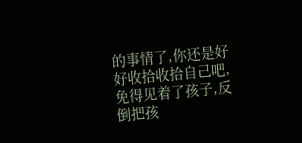的事情了,你还是好好收拾收拾自己吧,免得见着了孩子,反倒把孩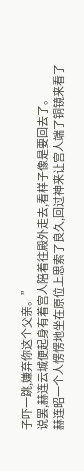子吓一跳,嫌弃你这个父亲。”
说罢,赫连云城便起身有着宫人陪着往殿外走去,看样子像是要回去了。
赫连昭一个人愣愣地坐在原位上思索了良久,回过神来让宫人端了铜镜来看了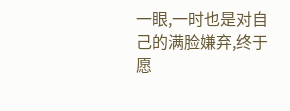一眼,一时也是对自己的满脸嫌弃,终于愿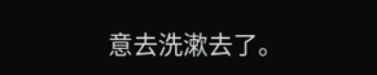意去洗漱去了。